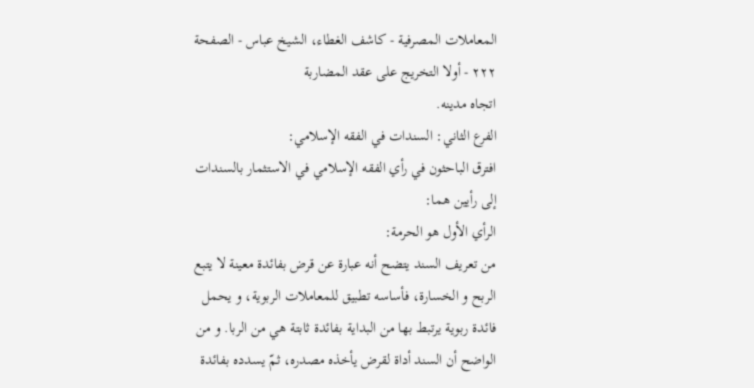المعاملات المصرفية - كاشف الغطاء، الشيخ عباس - الصفحة ٢٢٢ - أولا التخريج على عقد المضاربة
اتجاه مدينه.
الفرع الثاني: السندات في الفقه الإسلامي:
افترق الباحثون في رأي الفقه الإسلامي في الاستثمار بالسندات إلى رأيين هما:
الرأي الأول هو الحرمة:
من تعريف السند يتضح أنه عبارة عن قرض بفائدة معينة لا يتبع الربح و الخسارة، فأساسه تطبيق للمعاملات الربوية، و يحمل فائدة ربوية يرتبط بها من البداية بفائدة ثابتة هي من الربا. و من الواضح أن السند أداة لقرض يأخذه مصدره، ثمّ يسدده بفائدة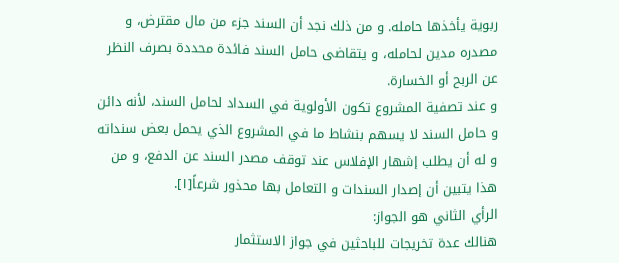ربوية يأخذها حامله. و من ذلك نجد أن السند جزء من مال مقترض، و مصدره مدين لحامله، و يتقاضى حامل السند فائدة محددة بصرف النظر عن الربح أو الخسارة.
و عند تصفية المشروع تكون الأولوية في السداد لحامل السند، لأنه دائن و حامل السند لا يسهم بنشاط ما في المشروع الذي يحمل بعض سنداته و له أن يطلب إشهار الإفلاس عند توقف مصدر السند عن الدفع، و من هذا يتبين أن إصدار السندات و التعامل بها محذور شرعاً[١].
الرأي الثاني هو الجواز:
هنالك عدة تخريجات للباحثين في جواز الاستثمار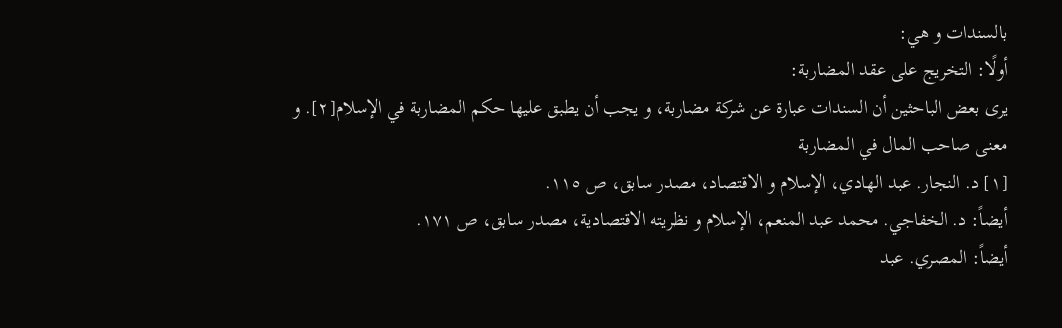بالسندات و هي:
أولًا: التخريج على عقد المضاربة:
يرى بعض الباحثين أن السندات عبارة عن شركة مضاربة، و يجب أن يطبق عليها حكم المضاربة في الإسلام[٢]. و معنى صاحب المال في المضاربة
[١] د. النجار. عبد الهادي، الإسلام و الاقتصاد، مصدر سابق، ص ١١٥.
أيضاً: د. الخفاجي. محمد عبد المنعم، الإسلام و نظريته الاقتصادية، مصدر سابق، ص ١٧١.
أيضاً: المصري. عبد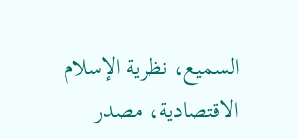السميع، نظرية الإسلام الاقتصادية، مصدر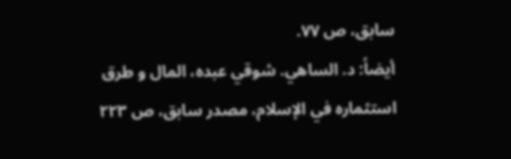سابق، ص ٧٧.
أيضاً: د. الساهي. شوقي عبده، المال و طرق استثماره في الإسلام، مصدر سابق، ص ٢٢٣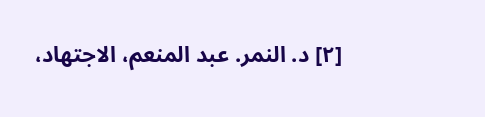[٢] د. النمر. عبد المنعم، الاجتهاد،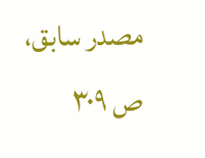مصدر سابق، ص ٣٠٩